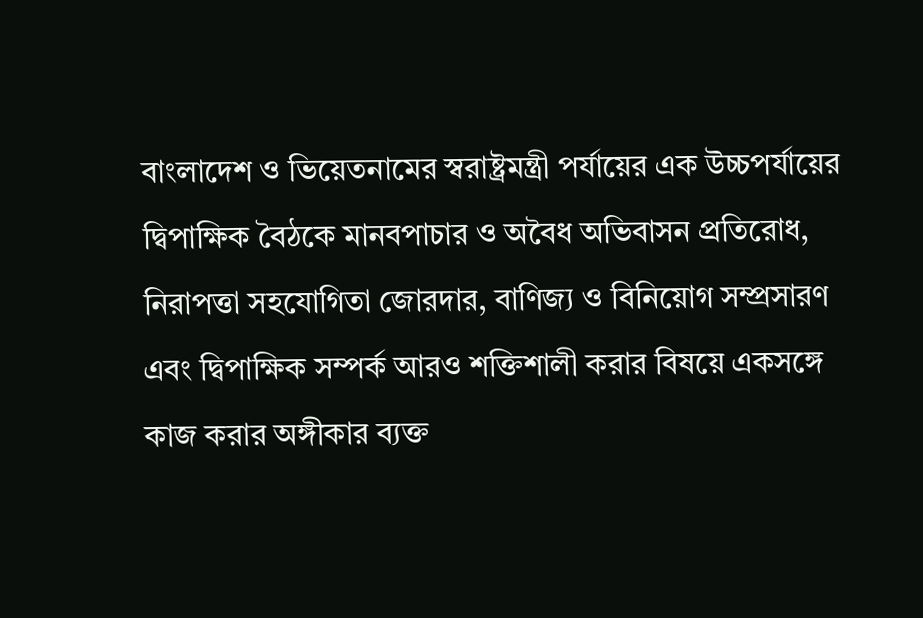বাংলাদেশ ও ভিয়েতনামের স্বরাষ্ট্রমন্ত্রী পর্যায়ের এক উচ্চপর্যায়ের দ্বিপাক্ষিক বৈঠকে মানবপাচার ও অবৈধ অভিবাসন প্রতিরোধ, নিরাপত্তা সহযোগিতা জোরদার, বাণিজ্য ও বিনিয়োগ সম্প্রসারণ এবং দ্বিপাক্ষিক সম্পর্ক আরও শক্তিশালী করার বিষয়ে একসঙ্গে কাজ করার অঙ্গীকার ব্যক্ত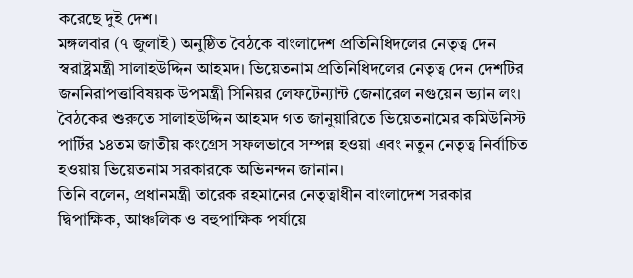করেছে দুই দেশ।
মঙ্গলবার (৭ জুলাই) অনুষ্ঠিত বৈঠকে বাংলাদেশ প্রতিনিধিদলের নেতৃত্ব দেন স্বরাষ্ট্রমন্ত্রী সালাহউদ্দিন আহমদ। ভিয়েতনাম প্রতিনিধিদলের নেতৃত্ব দেন দেশটির জননিরাপত্তাবিষয়ক উপমন্ত্রী সিনিয়র লেফটেন্যান্ট জেনারেল নগুয়েন ভ্যান লং।
বৈঠকের শুরুতে সালাহউদ্দিন আহমদ গত জানুয়ারিতে ভিয়েতনামের কমিউনিস্ট পার্টির ১৪তম জাতীয় কংগ্রেস সফলভাবে সম্পন্ন হওয়া এবং নতুন নেতৃত্ব নির্বাচিত হওয়ায় ভিয়েতনাম সরকারকে অভিনন্দন জানান।
তিনি বলেন, প্রধানমন্ত্রী তারেক রহমানের নেতৃত্বাধীন বাংলাদেশ সরকার দ্বিপাক্ষিক, আঞ্চলিক ও বহুপাক্ষিক পর্যায়ে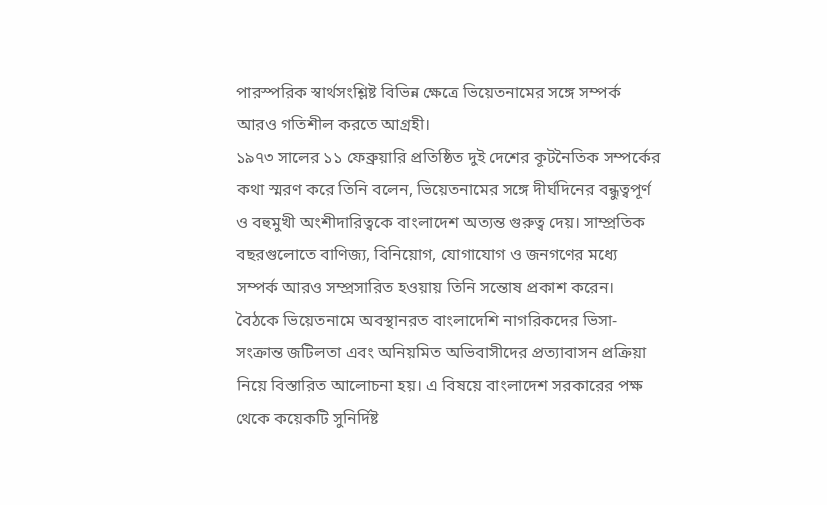পারস্পরিক স্বার্থসংশ্লিষ্ট বিভিন্ন ক্ষেত্রে ভিয়েতনামের সঙ্গে সম্পর্ক আরও গতিশীল করতে আগ্রহী।
১৯৭৩ সালের ১১ ফেব্রুয়ারি প্রতিষ্ঠিত দুই দেশের কূটনৈতিক সম্পর্কের কথা স্মরণ করে তিনি বলেন, ভিয়েতনামের সঙ্গে দীর্ঘদিনের বন্ধুত্বপূর্ণ ও বহুমুখী অংশীদারিত্বকে বাংলাদেশ অত্যন্ত গুরুত্ব দেয়। সাম্প্রতিক বছরগুলোতে বাণিজ্য, বিনিয়োগ, যোগাযোগ ও জনগণের মধ্যে সম্পর্ক আরও সম্প্রসারিত হওয়ায় তিনি সন্তোষ প্রকাশ করেন।
বৈঠকে ভিয়েতনামে অবস্থানরত বাংলাদেশি নাগরিকদের ভিসা-সংক্রান্ত জটিলতা এবং অনিয়মিত অভিবাসীদের প্রত্যাবাসন প্রক্রিয়া নিয়ে বিস্তারিত আলোচনা হয়। এ বিষয়ে বাংলাদেশ সরকারের পক্ষ থেকে কয়েকটি সুনির্দিষ্ট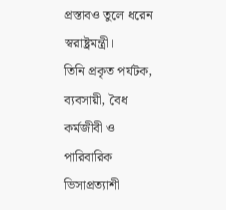প্রস্তাবও তুলে ধরেন স্বরাষ্ট্রমন্ত্রী।
তিনি প্রকৃত পর্যটক, ব্যবসায়ী, বৈধ কর্মজীবী ও পারিবারিক ভিসাপ্রত্যাশী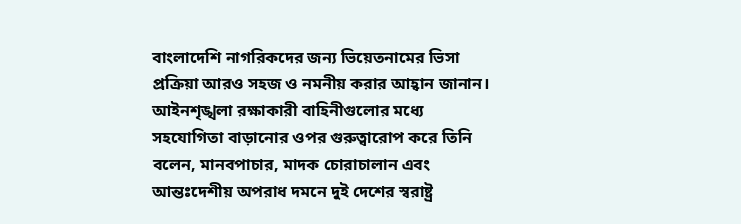বাংলাদেশি নাগরিকদের জন্য ভিয়েতনামের ভিসা প্রক্রিয়া আরও সহজ ও নমনীয় করার আহ্বান জানান।
আইনশৃঙ্খলা রক্ষাকারী বাহিনীগুলোর মধ্যে সহযোগিতা বাড়ানোর ওপর গুরুত্বারোপ করে তিনি বলেন, মানবপাচার, মাদক চোরাচালান এবং আন্তঃদেশীয় অপরাধ দমনে দুই দেশের স্বরাষ্ট্র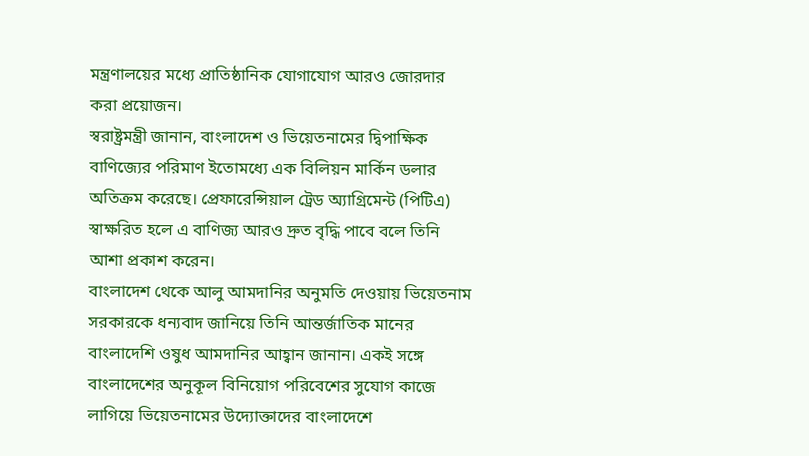মন্ত্রণালয়ের মধ্যে প্রাতিষ্ঠানিক যোগাযোগ আরও জোরদার করা প্রয়োজন।
স্বরাষ্ট্রমন্ত্রী জানান, বাংলাদেশ ও ভিয়েতনামের দ্বিপাক্ষিক বাণিজ্যের পরিমাণ ইতোমধ্যে এক বিলিয়ন মার্কিন ডলার অতিক্রম করেছে। প্রেফারেন্সিয়াল ট্রেড অ্যাগ্রিমেন্ট (পিটিএ) স্বাক্ষরিত হলে এ বাণিজ্য আরও দ্রুত বৃদ্ধি পাবে বলে তিনি আশা প্রকাশ করেন।
বাংলাদেশ থেকে আলু আমদানির অনুমতি দেওয়ায় ভিয়েতনাম সরকারকে ধন্যবাদ জানিয়ে তিনি আন্তর্জাতিক মানের বাংলাদেশি ওষুধ আমদানির আহ্বান জানান। একই সঙ্গে বাংলাদেশের অনুকূল বিনিয়োগ পরিবেশের সুযোগ কাজে লাগিয়ে ভিয়েতনামের উদ্যোক্তাদের বাংলাদেশে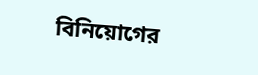বিনিয়োগের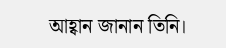আহ্বান জানান তিনি।